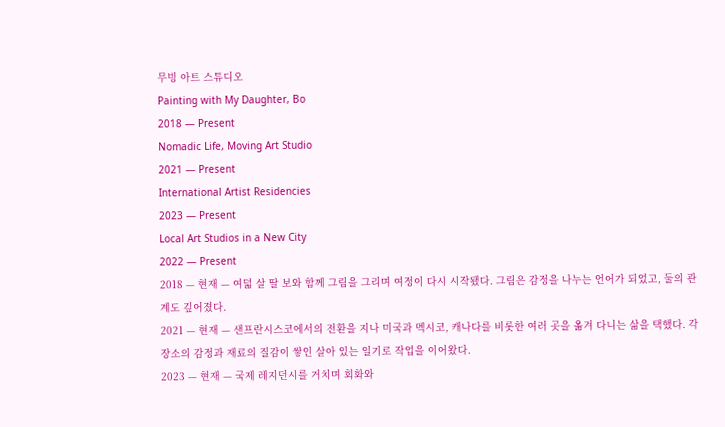무빙 아트 스튜디오
Painting with My Daughter, Bo
2018 — Present
Nomadic Life, Moving Art Studio
2021 — Present
International Artist Residencies
2023 — Present
Local Art Studios in a New City
2022 — Present
2018 — 현재 — 여덟 살 딸 보와 함께 그림을 그리며 여정이 다시 시작됐다. 그림은 감정을 나누는 언어가 되었고, 둘의 관계도 깊어졌다.
2021 — 현재 — 샌프란시스코에서의 전환을 지나 미국과 멕시코, 캐나다를 비롯한 여러 곳을 옮겨 다니는 삶을 택했다. 각 장소의 감정과 재료의 질감이 쌓인 살아 있는 일기로 작업을 이어왔다.
2023 — 현재 — 국제 레지던시를 거치며 회화와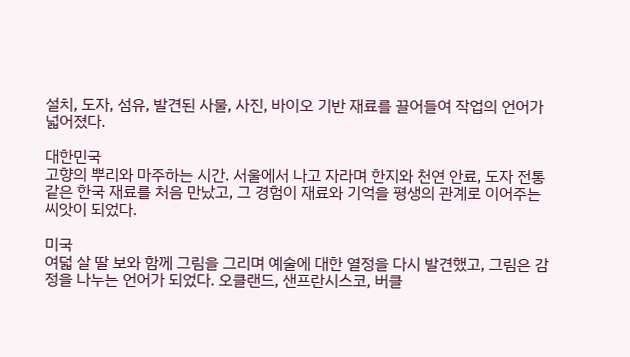설치, 도자, 섬유, 발견된 사물, 사진, 바이오 기반 재료를 끌어들여 작업의 언어가 넓어졌다.

대한민국
고향의 뿌리와 마주하는 시간. 서울에서 나고 자라며 한지와 천연 안료, 도자 전통 같은 한국 재료를 처음 만났고, 그 경험이 재료와 기억을 평생의 관계로 이어주는 씨앗이 되었다.

미국
여덟 살 딸 보와 함께 그림을 그리며 예술에 대한 열정을 다시 발견했고, 그림은 감정을 나누는 언어가 되었다. 오클랜드, 샌프란시스코, 버클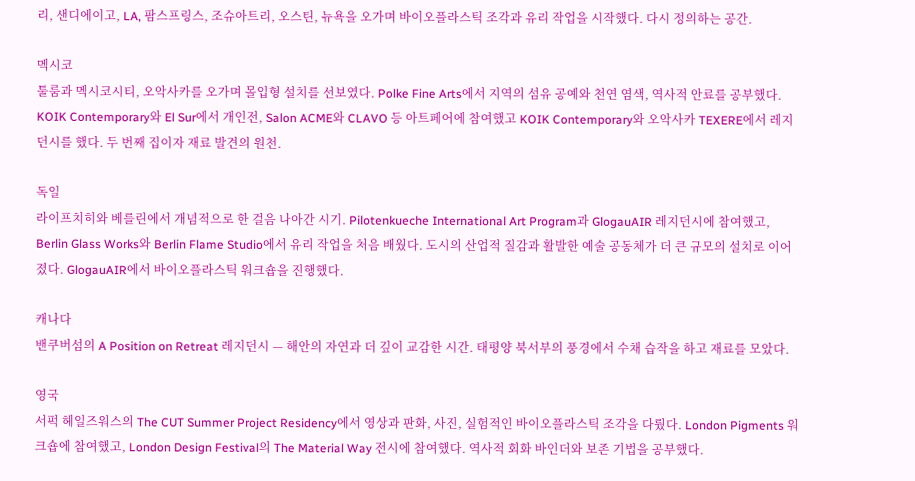리, 샌디에이고, LA, 팜스프링스, 조슈아트리, 오스틴, 뉴욕을 오가며 바이오플라스틱 조각과 유리 작업을 시작했다. 다시 정의하는 공간.

멕시코
툴룸과 멕시코시티, 오악사카를 오가며 몰입형 설치를 선보였다. Polke Fine Arts에서 지역의 섬유 공예와 천연 염색, 역사적 안료를 공부했다. KOIK Contemporary와 El Sur에서 개인전, Salon ACME와 CLAVO 등 아트페어에 참여했고 KOIK Contemporary와 오악사카 TEXERE에서 레지던시를 했다. 두 번째 집이자 재료 발견의 원천.

독일
라이프치히와 베를린에서 개념적으로 한 걸음 나아간 시기. Pilotenkueche International Art Program과 GlogauAIR 레지던시에 참여했고, Berlin Glass Works와 Berlin Flame Studio에서 유리 작업을 처음 배웠다. 도시의 산업적 질감과 활발한 예술 공동체가 더 큰 규모의 설치로 이어졌다. GlogauAIR에서 바이오플라스틱 워크숍을 진행했다.

캐나다
밴쿠버섬의 A Position on Retreat 레지던시 — 해안의 자연과 더 깊이 교감한 시간. 태평양 북서부의 풍경에서 수채 습작을 하고 재료를 모았다.

영국
서퍽 헤일즈워스의 The CUT Summer Project Residency에서 영상과 판화, 사진, 실험적인 바이오플라스틱 조각을 다뤘다. London Pigments 워크숍에 참여했고, London Design Festival의 The Material Way 전시에 참여했다. 역사적 회화 바인더와 보존 기법을 공부했다.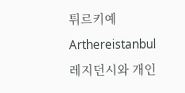튀르키예
Arthereistanbul 레지던시와 개인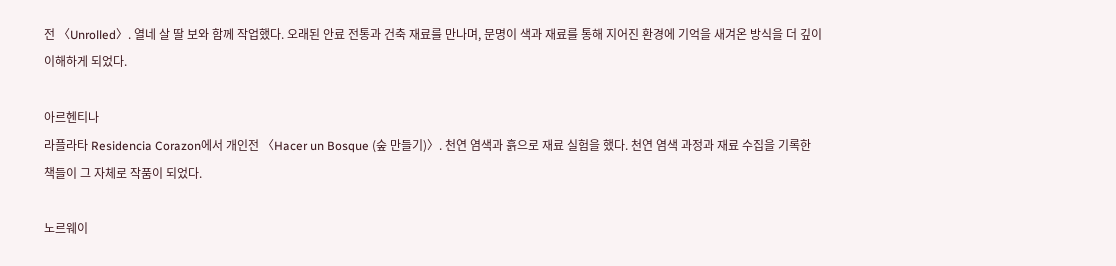전 〈Unrolled〉. 열네 살 딸 보와 함께 작업했다. 오래된 안료 전통과 건축 재료를 만나며, 문명이 색과 재료를 통해 지어진 환경에 기억을 새겨온 방식을 더 깊이 이해하게 되었다.

아르헨티나
라플라타 Residencia Corazon에서 개인전 〈Hacer un Bosque (숲 만들기)〉. 천연 염색과 흙으로 재료 실험을 했다. 천연 염색 과정과 재료 수집을 기록한 책들이 그 자체로 작품이 되었다.

노르웨이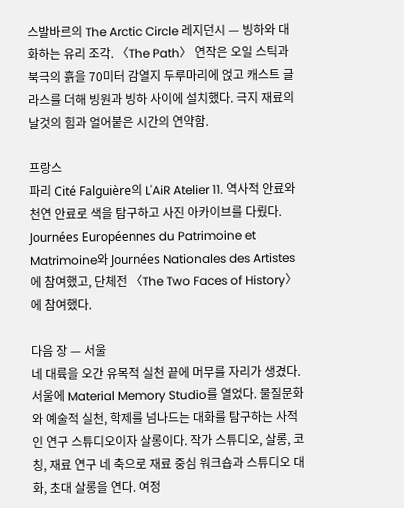스발바르의 The Arctic Circle 레지던시 — 빙하와 대화하는 유리 조각. 〈The Path〉 연작은 오일 스틱과 북극의 흙을 70미터 감열지 두루마리에 얹고 캐스트 글라스를 더해 빙원과 빙하 사이에 설치했다. 극지 재료의 날것의 힘과 얼어붙은 시간의 연약함.

프랑스
파리 Cité Falguière의 L'AiR Atelier 11. 역사적 안료와 천연 안료로 색을 탐구하고 사진 아카이브를 다뤘다. Journées Européennes du Patrimoine et Matrimoine와 Journées Nationales des Artistes에 참여했고, 단체전 〈The Two Faces of History〉에 참여했다.

다음 장 — 서울
네 대륙을 오간 유목적 실천 끝에 머무를 자리가 생겼다. 서울에 Material Memory Studio를 열었다. 물질문화와 예술적 실천, 학제를 넘나드는 대화를 탐구하는 사적인 연구 스튜디오이자 살롱이다. 작가 스튜디오, 살롱, 코칭, 재료 연구 네 축으로 재료 중심 워크숍과 스튜디오 대화, 초대 살롱을 연다. 여정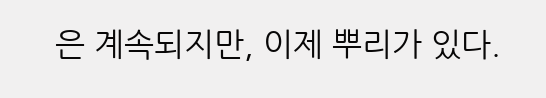은 계속되지만, 이제 뿌리가 있다.